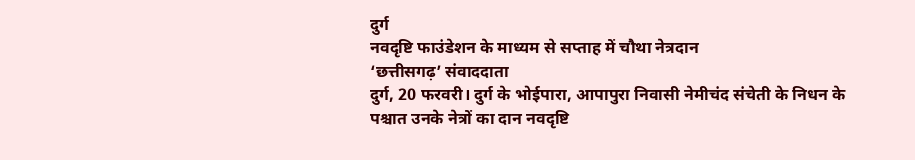दुर्ग
नवदृष्टि फाउंडेशन के माध्यम से सप्ताह में चौथा नेत्रदान
‘छत्तीसगढ़’ संवाददाता
दुर्ग, 20 फरवरी। दुर्ग के भोईपारा, आपापुरा निवासी नेमीचंद संचेती के निधन के पश्चात उनके नेत्रों का दान नवदृष्टि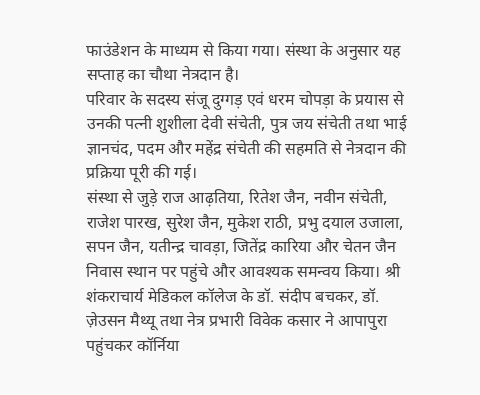फाउंडेशन के माध्यम से किया गया। संस्था के अनुसार यह सप्ताह का चौथा नेत्रदान है।
परिवार के सदस्य संजू दुग्गड़ एवं धरम चोपड़ा के प्रयास से उनकी पत्नी शुशीला देवी संचेती, पुत्र जय संचेती तथा भाई ज्ञानचंद, पदम और महेंद्र संचेती की सहमति से नेत्रदान की प्रक्रिया पूरी की गई।
संस्था से जुड़े राज आढ़तिया, रितेश जैन, नवीन संचेती, राजेश पारख, सुरेश जैन, मुकेश राठी, प्रभु दयाल उजाला, सपन जैन, यतीन्द्र चावड़ा, जितेंद्र कारिया और चेतन जैन निवास स्थान पर पहुंचे और आवश्यक समन्वय किया। श्री शंकराचार्य मेडिकल कॉलेज के डॉ. संदीप बचकर, डॉ. ज़ेउसन मैथ्यू तथा नेत्र प्रभारी विवेक कसार ने आपापुरा पहुंचकर कॉर्निया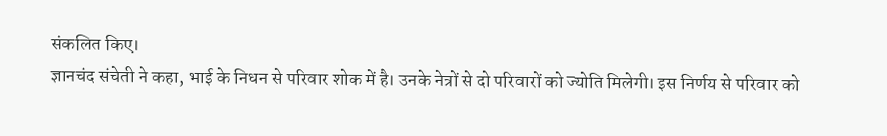संकलित किए।
ज्ञानचंद संचेती ने कहा, भाई के निधन से परिवार शोक में है। उनके नेत्रों से दो परिवारों को ज्योति मिलेगी। इस निर्णय से परिवार को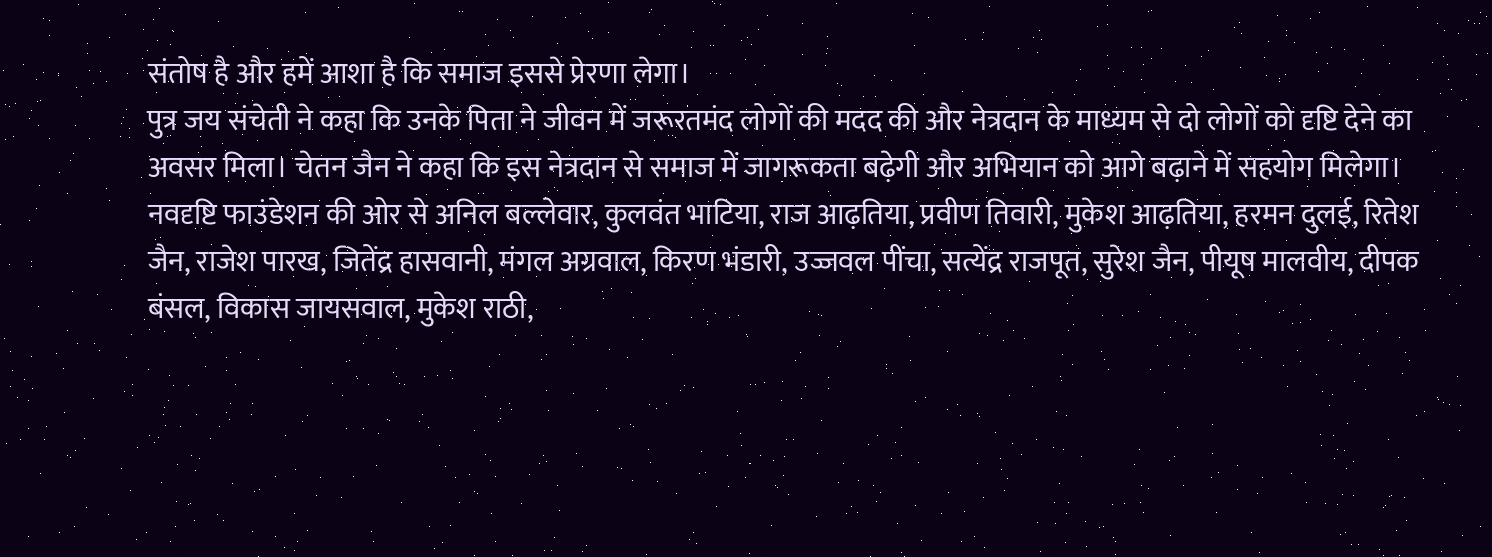संतोष है और हमें आशा है कि समाज इससे प्रेरणा लेगा।
पुत्र जय संचेती ने कहा कि उनके पिता ने जीवन में जरूरतमंद लोगों की मदद की और नेत्रदान के माध्यम से दो लोगों को दृष्टि देने का अवसर मिला। चेतन जैन ने कहा कि इस नेत्रदान से समाज में जागरूकता बढ़ेगी और अभियान को आगे बढ़ाने में सहयोग मिलेगा।
नवदृष्टि फाउंडेशन की ओर से अनिल बल्लेवार, कुलवंत भाटिया, राज आढ़तिया, प्रवीण तिवारी, मुकेश आढ़तिया, हरमन दुलई, रितेश जैन, राजेश पारख, जितेंद्र हासवानी, मंगल अग्रवाल, किरण भंडारी, उज्जवल पींचा, सत्येंद्र राजपूत, सुरेश जैन, पीयूष मालवीय, दीपक बंसल, विकास जायसवाल, मुकेश राठी,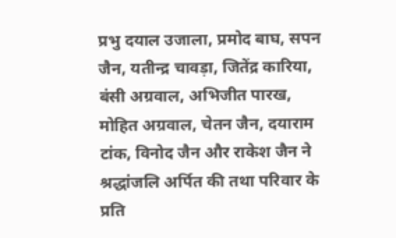प्रभु दयाल उजाला, प्रमोद बाघ, सपन जैन, यतीन्द्र चावड़ा, जितेंद्र कारिया, बंसी अग्रवाल, अभिजीत पारख, मोहित अग्रवाल, चेतन जैन, दयाराम टांक, विनोद जैन और राकेश जैन ने श्रद्धांजलि अर्पित की तथा परिवार के प्रति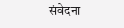संवेदना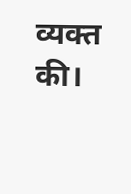व्यक्त की।